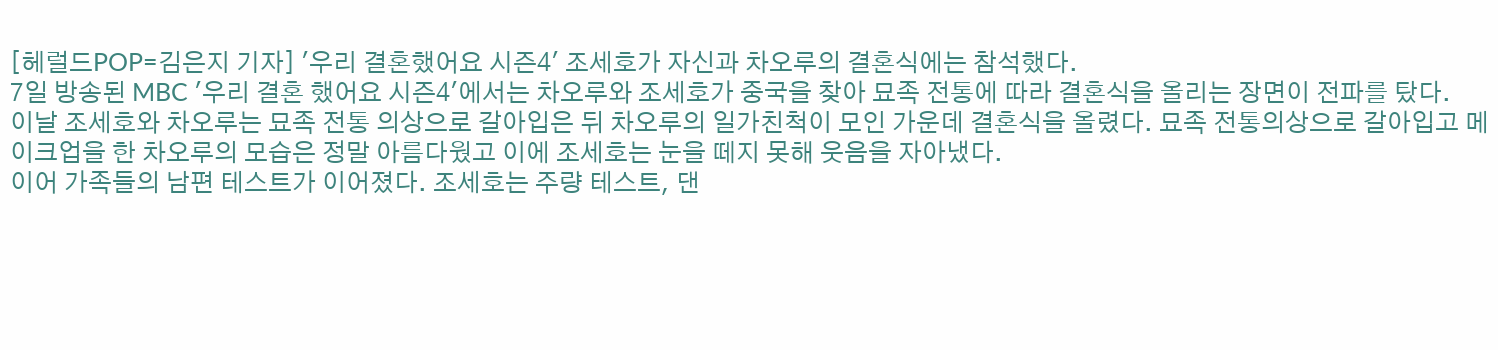[헤럴드POP=김은지 기자] '우리 결혼했어요 시즌4' 조세호가 자신과 차오루의 결혼식에는 참석했다.
7일 방송된 MBC '우리 결혼 했어요 시즌4'에서는 차오루와 조세호가 중국을 찾아 묘족 전통에 따라 결혼식을 올리는 장면이 전파를 탔다.
이날 조세호와 차오루는 묘족 전통 의상으로 갈아입은 뒤 차오루의 일가친척이 모인 가운데 결혼식을 올렸다. 묘족 전통의상으로 갈아입고 메이크업을 한 차오루의 모습은 정말 아름다웠고 이에 조세호는 눈을 떼지 못해 웃음을 자아냈다.
이어 가족들의 남편 테스트가 이어졌다. 조세호는 주량 테스트, 댄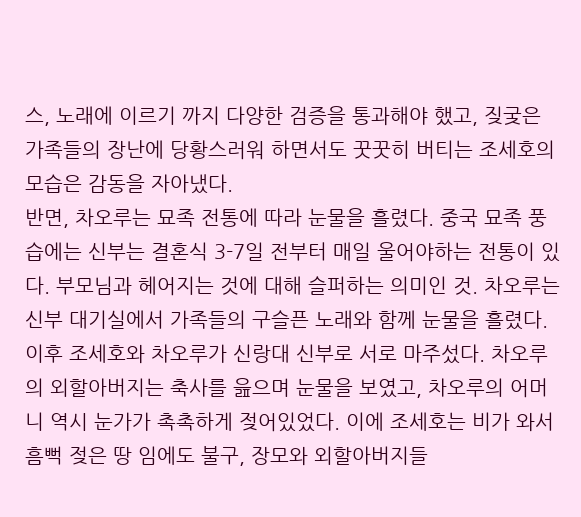스, 노래에 이르기 까지 다양한 검증을 통과해야 했고, 짖궂은 가족들의 장난에 당황스러워 하면서도 꿋꿋히 버티는 조세호의 모습은 감동을 자아냈다.
반면, 차오루는 묘족 전통에 따라 눈물을 흘렸다. 중국 묘족 풍습에는 신부는 결혼식 3-7일 전부터 매일 울어야하는 전통이 있다. 부모님과 헤어지는 것에 대해 슬퍼하는 의미인 것. 차오루는 신부 대기실에서 가족들의 구슬픈 노래와 함께 눈물을 흘렸다.
이후 조세호와 차오루가 신랑대 신부로 서로 마주섰다. 차오루의 외할아버지는 축사를 읊으며 눈물을 보였고, 차오루의 어머니 역시 눈가가 촉촉하게 젖어있었다. 이에 조세호는 비가 와서 흠뻑 젖은 땅 임에도 불구, 장모와 외할아버지들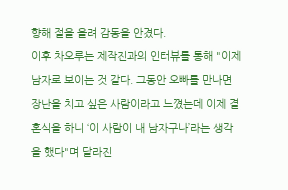향해 절을 올려 감동을 안겼다.
이후 차오루는 제작진과의 인터뷰를 통해 "이제 남자로 보이는 것 같다. 그동안 오빠를 만나면 장난을 치고 싶은 사람이라고 느꼈는데 이제 결혼식을 하니 ‘이 사람이 내 남자구나’라는 생각을 했다"며 달라진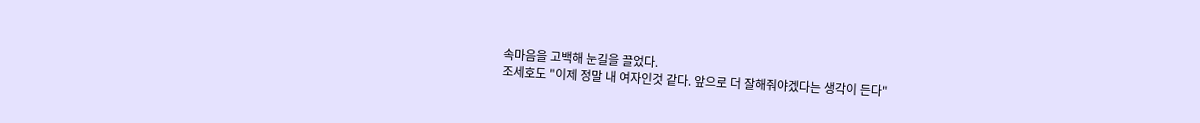속마음을 고백해 눈길을 끌었다.
조세호도 "이제 정말 내 여자인것 같다. 앞으로 더 잘해줘야겠다는 생각이 든다"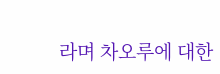라며 차오루에 대한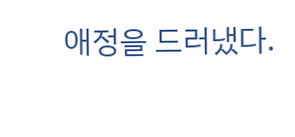애정을 드러냈다.